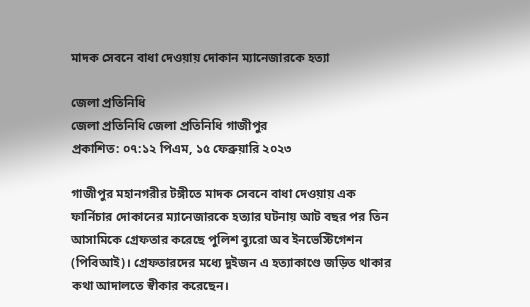মাদক সেবনে বাধা দেওয়ায় দোকান ম্যানেজারকে হত্যা

জেলা প্রতিনিধি
জেলা প্রতিনিধি জেলা প্রতিনিধি গাজীপুর
প্রকাশিত: ০৭:১২ পিএম, ১৫ ফেব্রুয়ারি ২০২৩

গাজীপুর মহানগরীর টঙ্গীতে মাদক সেবনে বাধা দেওয়ায় এক ফার্নিচার দোকানের ম্যানেজারকে হত্যার ঘটনায় আট বছর পর তিন আসামিকে গ্রেফতার করেছে পুলিশ ব্যুরো অব ইনভেস্টিগেশন (পিবিআই)। গ্রেফতারদের মধ্যে দুইজন এ হত্যাকাণ্ডে জড়িত থাকার কথা আদালতে স্বীকার করেছেন।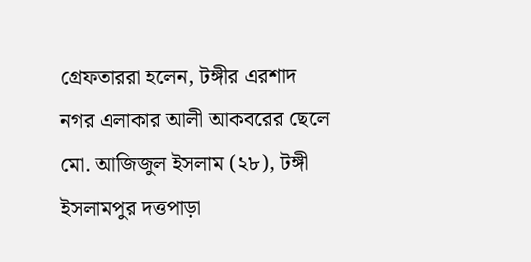গ্রেফতাররা হলেন, টঙ্গীর এরশাদ নগর এলাকার আলী আকবরের ছেলে মো. আজিজুল ইসলাম (২৮), টঙ্গী ইসলামপুর দত্তপাড়া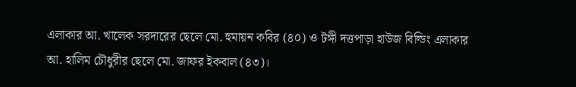এলাকার আ. খালেক সরদারের ছেলে মো. হুমায়ন কবির (৪০) ও টঙ্গী দত্তপাড়া হাউজ বিল্ডিং এলাকার আ. হালিম চৌধুরীর ছেলে মো. জাফর ইকবাল (৪৩)।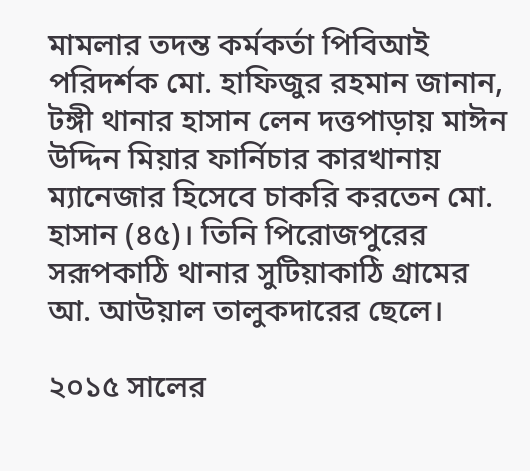মামলার তদন্ত কর্মকর্তা পিবিআই পরিদর্শক মো. হাফিজুর রহমান জানান, টঙ্গী থানার হাসান লেন দত্তপাড়ায় মাঈন উদ্দিন মিয়ার ফার্নিচার কারখানায় ম্যানেজার হিসেবে চাকরি করতেন মো. হাসান (৪৫)। তিনি পিরোজপুরের সরূপকাঠি থানার সুটিয়াকাঠি গ্রামের আ. আউয়াল তালুকদারের ছেলে।

২০১৫ সালের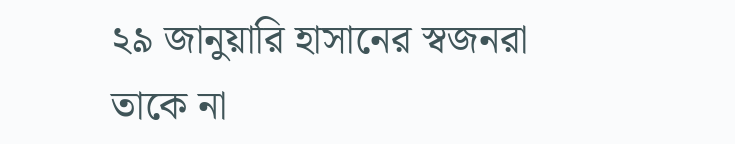২৯ জানুয়ারি হাসানের স্বজনরা তাকে না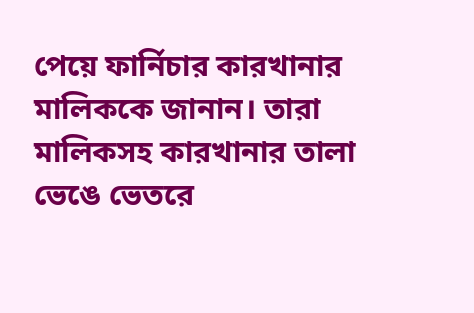পেয়ে ফার্নিচার কারখানার মালিককে জানান। তারা মালিকসহ কারখানার তালা ভেঙে ভেতরে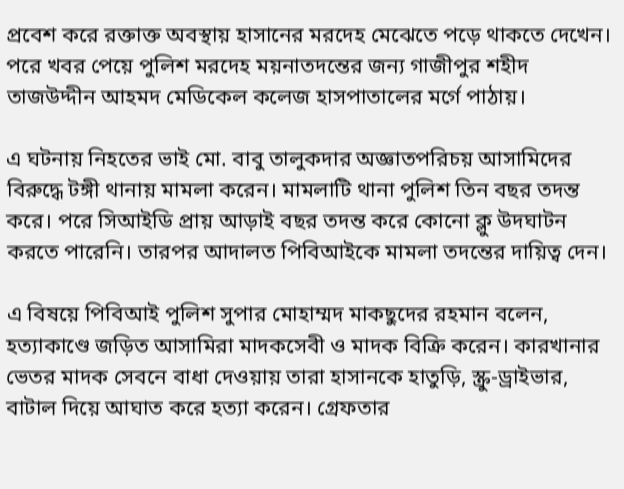প্রবেশ করে রক্তাক্ত অবস্থায় হাসানের মরদেহ মেঝেতে পড়ে থাকতে দেখেন। পরে খবর পেয়ে পুলিশ মরদেহ ময়নাতদন্তের জন্য গাজীপুর শহীদ তাজউদ্দীন আহমদ মেডিকেল কলেজ হাসপাতালের মর্গে পাঠায়।

এ ঘটনায় নিহতের ভাই মো. বাবু তালুকদার অজ্ঞাতপরিচয় আসামিদের বিরুদ্ধে টঙ্গী থানায় মামলা করেন। মামলাটি থানা পুলিশ তিন বছর তদন্ত করে। পরে সিআইডি প্রায় আড়াই বছর তদন্ত করে কোনো ক্লু উদঘাটন করতে পারেনি। তারপর আদালত পিবিআইকে মামলা তদন্তের দায়িত্ব দেন।

এ বিষয়ে পিবিআই পুলিশ সুপার মোহাম্মদ মাকছুদের রহমান বলেন, হত্যাকাণ্ডে জড়িত আসামিরা মাদকসেবী ও মাদক বিক্রি করেন। কারখানার ভেতর মাদক সেবনে বাধা দেওয়ায় তারা হাসানকে হাতুড়ি, স্ক্রু-ড্রাইভার, বাটাল দিয়ে আঘাত করে হত্যা করেন। গ্রেফতার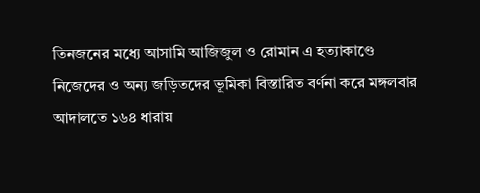তিনজনের মধ্যে আসামি আজিজুল ও রোমান এ হত্যাকাণ্ডে নিজেদের ও অন্য জড়িতদের ভূমিকা বিস্তারিত বর্ণনা করে মঙ্গলবার আদালতে ১৬৪ ধারায়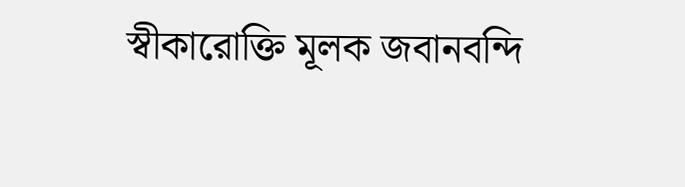স্বীকারোক্তি মূলক জবানবন্দি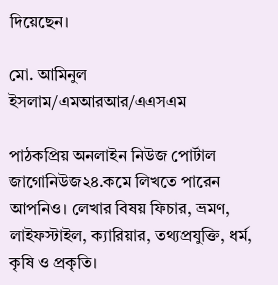দিয়েছেন।

মো. আমিনুল ইসলাম/এমআরআর/এএসএম

পাঠকপ্রিয় অনলাইন নিউজ পোর্টাল জাগোনিউজ২৪.কমে লিখতে পারেন আপনিও। লেখার বিষয় ফিচার, ভ্রমণ, লাইফস্টাইল, ক্যারিয়ার, তথ্যপ্রযুক্তি, ধর্ম, কৃষি ও প্রকৃতি।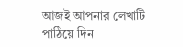আজই আপনার লেখাটি পাঠিয়ে দিন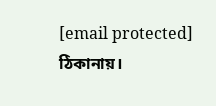[email protected] ঠিকানায়।